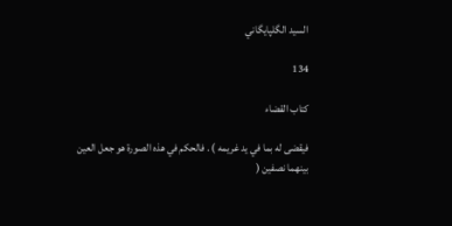السيد الگلپايگاني

134

كتاب القضاء

فيقضى له بما في يد غريمه ) . فالحكم في هذه الصورة هو جعل العين بينهما نصفين (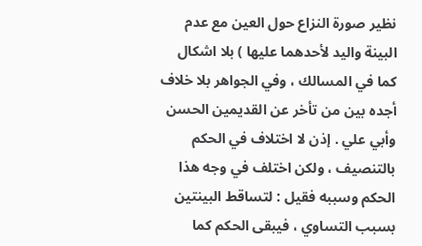نظير صورة النزاع حول العين مع عدم البينة واليد لأحدهما عليها ) بلا اشكال كما في المسالك ، وفي الجواهر بلا خلاف أجده بين من تأخر عن القديمين الحسن وأبي علي . إذن لا اختلاف في الحكم بالتنصيف ، ولكن اختلف في وجه هذا الحكم وسببه فقيل : لتساقط البينتين بسبب التساوي ، فيبقى الحكم كما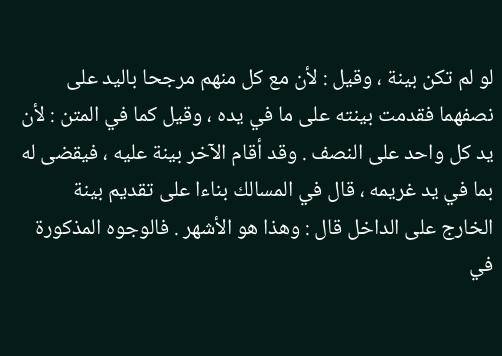لو لم تكن بينة ، وقيل : لأن مع كل منهم مرجحا باليد على نصفهما فقدمت بينته على ما في يده ، وقيل كما في المتن : لأن يد كل واحد على النصف . وقد أقام الآخر بينة عليه ، فيقضى له بما في يد غريمه ، قال في المسالك بناءا على تقديم بينة الخارج على الداخل قال : وهذا هو الأشهر . فالوجوه المذكورة في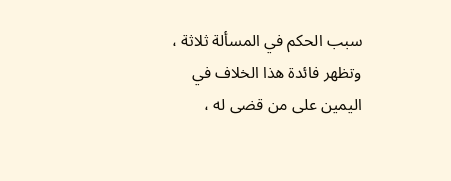سبب الحكم في المسألة ثلاثة ، وتظهر فائدة هذا الخلاف في اليمين على من قضى له ،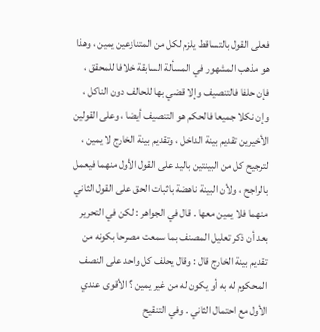فعلى القول بالتساقط يلزم لكل من المتنازعين يمين ، وهذا هو مذهب المشهور في المسألة السابقة خلافا للمحقق ، فإن حلفا فالتنصيف وإلا قضي بها للحالف دون الناكل ، وإن نكلا جميعا فالحكم هو التنصيف أيضا ، وعلى القولين الأخيرين تقديم بينة الداخل ، وتقديم بينة الخارج لا يمين ، لترجيح كل من البينتين باليد على القول الأول منهما فيعمل بالراجح ، ولأن البينة ناهضة باثبات الحق على القول الثاني منهما فلا يمين معها . قال في الجواهر : لكن في التحرير بعد أن ذكر تعليل المصنف بما سمعت مصرحا بكونه من تقديم بينة الخارج قال : وقال يحلف كل واحد على النصف المحكوم له به أو يكون له من غير يمين ؟ الأقوى عندي الأول مع احتمال الثاني . وفي التنقيح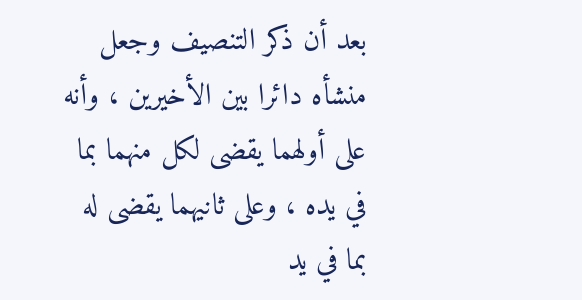بعد أن ذكر التنصيف وجعل منشأه دائرا بين الأخيرين ، وأنه على أولهما يقضى لكل منهما بما في يده ، وعلى ثانيهما يقضى له بما في يد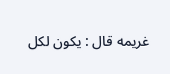غريمه قال : يكون لكل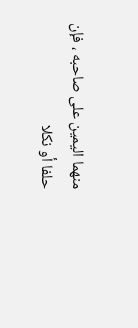منهما اليمين على صاحبه ، فإن حلفا أو نكلا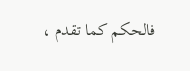فالحكم كما تقدم ،